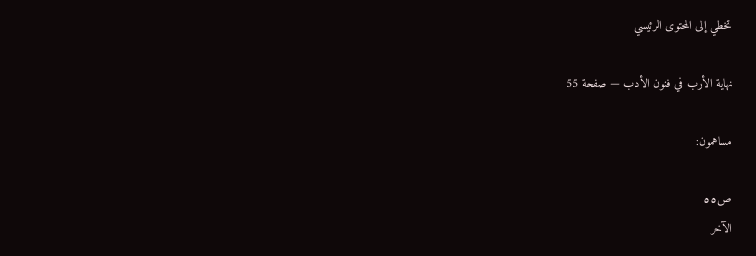تخطي إلى المحتوى الرئيسي

نهاية الأرب في فنون الأدب — صفحة 55

مساهمون:

ص٥٥
الآخر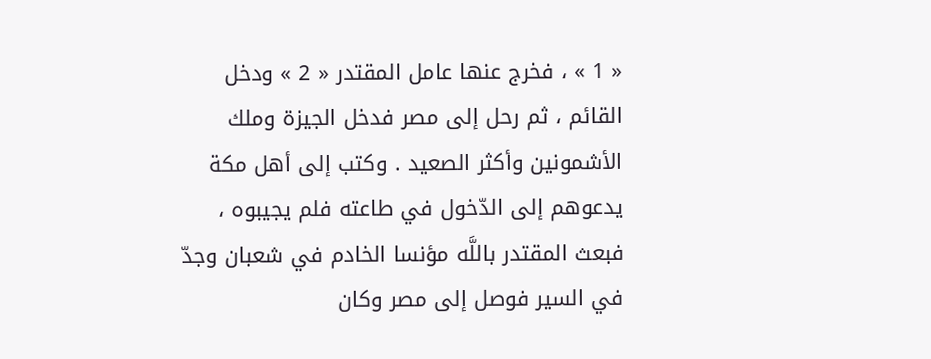« 1 » ، فخرج عنها عامل المقتدر « 2 » ودخل القائم ، ثم رحل إلى مصر فدخل الجيزة وملك الأشمونين وأكثر الصعيد . وكتب إلى أهل مكة يدعوهم إلى الدّخول في طاعته فلم يجيبوه ، فبعث المقتدر باللَّه مؤنسا الخادم في شعبان وجدّ في السير فوصل إلى مصر وكان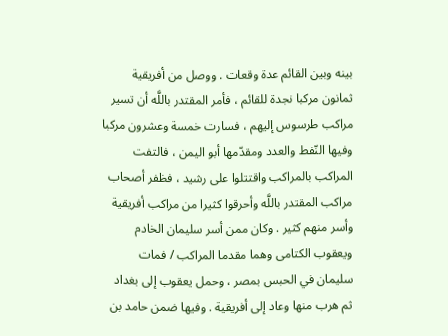بينه وبين القائم عدة وقعات . ووصل من أفريقية ثمانون مركبا نجدة للقائم ، فأمر المقتدر باللَّه أن تسير مراكب طرسوس إليهم ، فسارت خمسة وعشرون مركبا وفيها النّفط والعدد ومقدّمها أبو اليمن ، فالتفت المراكب بالمراكب واقتتلوا على رشيد ، فظفر أصحاب مراكب المقتدر باللَّه وأحرقوا كثيرا من مراكب أفريقية وأسر منهم كثير . وكان ممن أسر سليمان الخادم ويعقوب الكتامى وهما مقدما المراكب / فمات سليمان في الحبس بمصر ، وحمل يعقوب إلى بغداد ثم هرب منها وعاد إلى أفريقية . وفيها ضمن حامد بن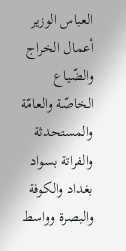العباس الوزير أعمال الخراج والضّياع الخاصّة والعامّة والمستحدثة والفراتة بسواد بغداد والكوفة والبصرة وواسط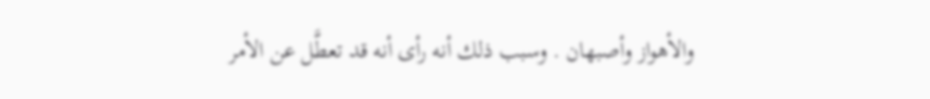والأهواز وأصبهان . وسبب ذلك أنه رأى أنه قد تعطَّل عن الأمر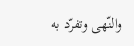والنّهى وتفرّد به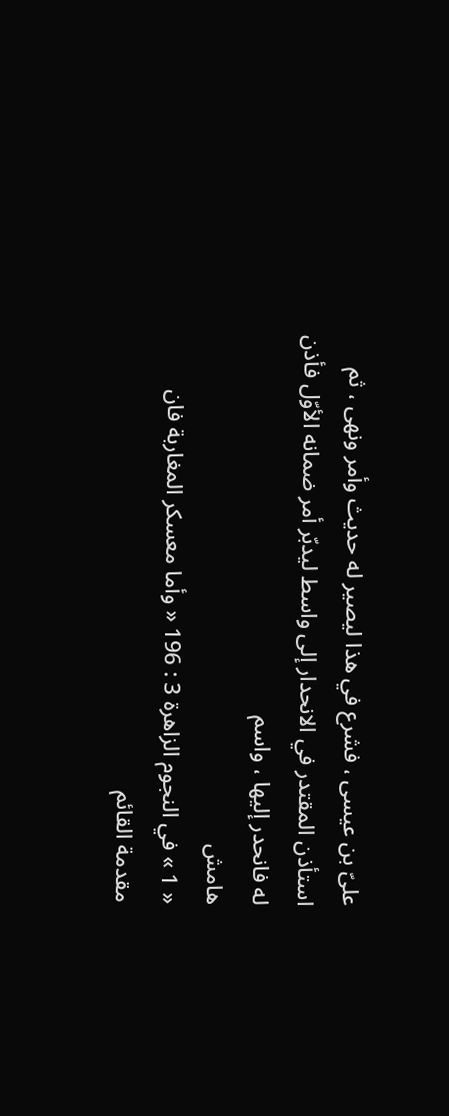علىّ بن عيسى ، فشرع في هذا ليصير له حديث وأمر ونهى ، ثم استأذن المقتدر في الانحدار إلى واسط ليدبّر أمر ضمانه الأوّل فأذن له فانحدر إليها ، واسم
هامش
« 1 » في النجوم الزاهرة 3 : 196 « وأما معسكر المغاربة فان مقدمة القائم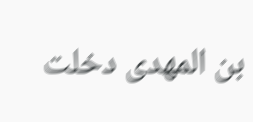بن المهدى دخلت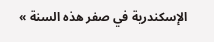الإسكندرية في صفر هذه السنة »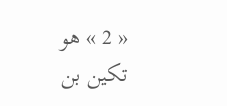« 2 » هو تكين بن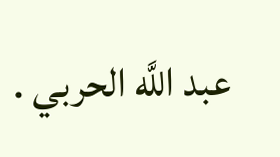عبد اللَّه الحربي .